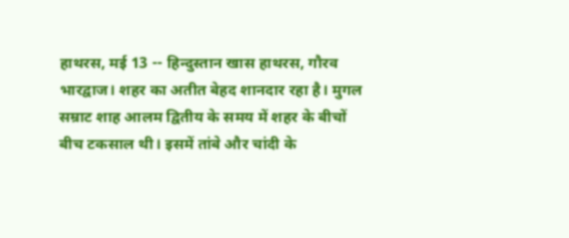हाथरस, मई 13 -- हिन्दुस्तान खास हाथरस, गौरव भारद्वाज। शहर का अतीत बेहद शानदार रहा है। मुगल सम्राट शाह आलम द्वितीय के समय में शहर के बीचों बीच टकसाल थी। इसमें तांबे और चांदी के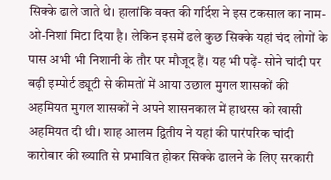सिक्के ढाले जाते थे। हालांकि वक्त की गर्दिश ने इस टकसाल का नाम-ओ-निशां मिटा दिया है। लेकिन इसमें ढले कुछ सिक्के यहां चंद लोगों के पास अभी भी निशानी के तौर पर मौजूद हैं। यह भी पढ़ें- सोने चांदी पर बढ़ी इम्पोर्ट ड्यूटी से कीमतों में आया उछाल मुगल शासकों की अहमियत मुगल शासकों ने अपने शासनकाल में हाथरस को खासी अहमियत दी थी। शाह आलम द्वितीय ने यहां की पारंपरिक चांदी कारोबार की ख्याति से प्रभावित होकर सिक्के ढालने के लिए सरकारी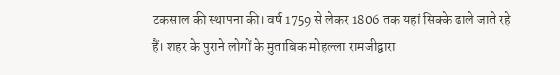टकसाल की स्थापना की। वर्ष 1759 से लेकर 1806 तक यहां सिक्के ढाले जाते रहे हैं। शहर के पुराने लोगों के मुताबिक मोहल्ला रामजीद्वारा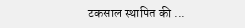टकसाल स्थापित की ...